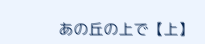あの丘の上で【上】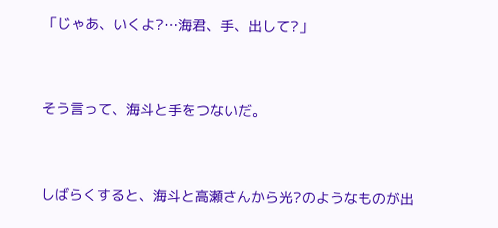「じゃあ、いくよ?…海君、手、出して?」


そう言って、海斗と手をつないだ。


しばらくすると、海斗と高瀬さんから光?のようなものが出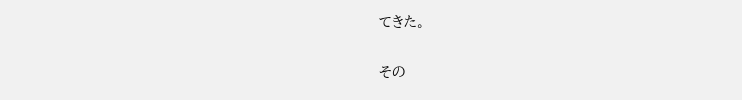てきた。


その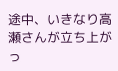途中、いきなり高瀬さんが立ち上がっ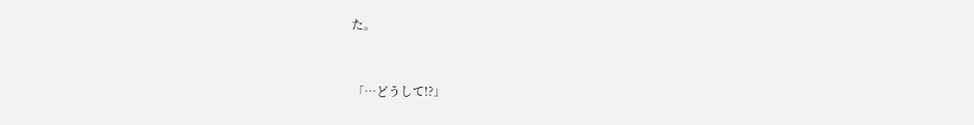た。


「…どうして!?」